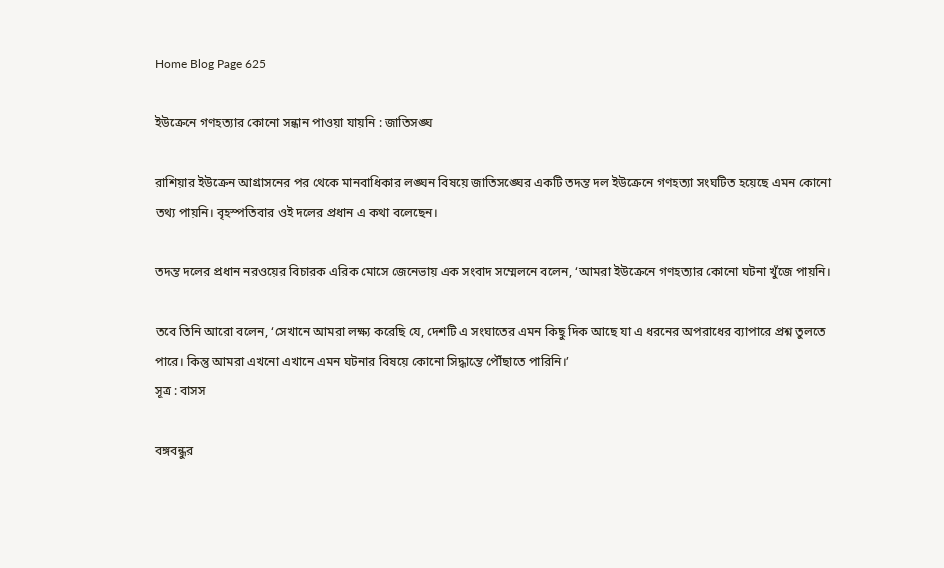Home Blog Page 625

ইউক্রেনে গণহত্যার কোনো সন্ধান পাওয়া যায়নি : জাতিসঙ্ঘ

রাশিয়ার ইউক্রেন আগ্রাসনের পর থেকে মানবাধিকার লঙ্ঘন বিষয়ে জাতিসঙ্ঘের একটি তদন্ত দল ইউক্রেনে গণহত্যা সংঘটিত হয়েছে এমন কোনো তথ্য পায়নি। বৃহস্পতিবার ওই দলের প্রধান এ কথা বলেছেন।

তদন্ত দলের প্রধান নরওয়ের বিচারক এরিক মোসে জেনেভায় এক সংবাদ সম্মেলনে বলেন, ‘আমরা ইউক্রেনে গণহত্যার কোনো ঘটনা খুঁজে পায়নি।

তবে তিনি আরো বলেন, ‘সেখানে আমরা লক্ষ্য করেছি যে, দেশটি এ সংঘাতের এমন কিছু দিক আছে যা এ ধরনের অপরাধের ব্যাপারে প্রশ্ন তুলতে পারে। কিন্তু আমরা এখনো এখানে এমন ঘটনার বিষয়ে কোনো সিদ্ধান্তে পৌঁছাতে পারিনি।’
সূত্র : বাসস

বঙ্গবন্ধুর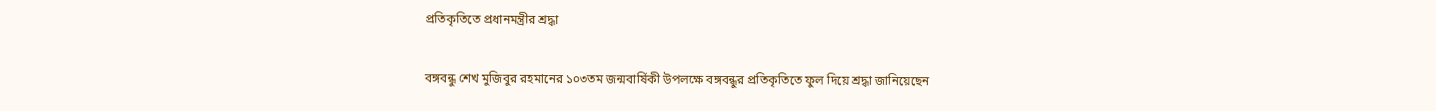প্রতিকৃতিতে প্রধানমন্ত্রীর শ্রদ্ধা

বঙ্গবন্ধু শেখ মুজিবুর রহমানের ১০৩তম জন্মবার্ষিকী উপলক্ষে বঙ্গবন্ধুর প্রতিকৃতিতে ফুল দিয়ে শ্রদ্ধা জানিয়েছেন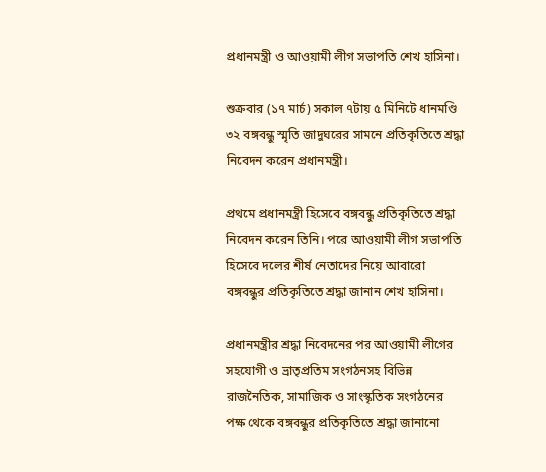প্রধানমন্ত্রী ও আওয়ামী লীগ সভাপতি শেখ হাসিনা।

শুক্রবার (১৭ মার্চ) সকাল ৭টায় ৫ মিনিটে ধানমণ্ডি ৩২ বঙ্গবন্ধু স্মৃতি জাদুঘরের সামনে প্রতিকৃতিতে শ্রদ্ধা নিবেদন করেন প্রধানমন্ত্রী।

প্রথমে প্রধানমন্ত্রী হিসেবে বঙ্গবন্ধু প্রতিকৃতিতে শ্রদ্ধা নিবেদন করেন তিনি। পরে আওয়ামী লীগ সভাপতি হিসেবে দলের শীর্ষ নেতাদের নিয়ে আবারো বঙ্গবন্ধুর প্রতিকৃতিতে শ্রদ্ধা জানান শেখ হাসিনা।

প্রধানমন্ত্রীর শ্রদ্ধা নিবেদনের পর আওয়ামী লীগের সহযোগী ও ভ্রাতৃপ্রতিম সংগঠনসহ বিভিন্ন রাজনৈতিক, সামাজিক ও সাংস্কৃতিক সংগঠনের পক্ষ থেকে বঙ্গবন্ধুর প্রতিকৃতিতে শ্রদ্ধা জানানো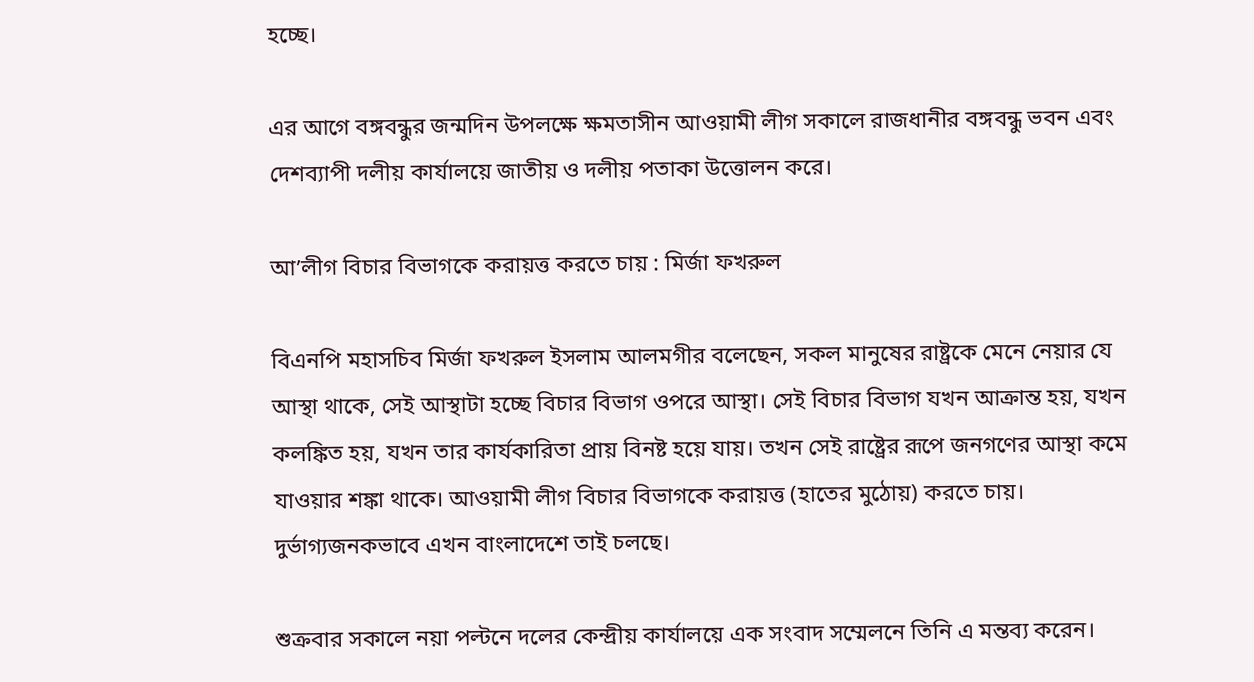হচ্ছে।

এর আগে বঙ্গবন্ধুর জন্মদিন উপলক্ষে ক্ষমতাসীন আওয়ামী লীগ সকালে রাজধানীর বঙ্গবন্ধু ভবন এবং দেশব্যাপী দলীয় কার্যালয়ে জাতীয় ও দলীয় পতাকা উত্তোলন করে।

আ’লীগ বিচার বিভাগকে করায়ত্ত করতে চায় : মির্জা ফখরুল

বিএনপি মহাসচিব মির্জা ফখরুল ইসলাম আলমগীর বলেছেন, সকল মানুষের রাষ্ট্রকে মেনে নেয়ার যে আস্থা থাকে, সেই আস্থাটা হচ্ছে বিচার বিভাগ ওপরে আস্থা। সেই বিচার বিভাগ যখন আক্রান্ত হয়, যখন কলঙ্কিত হয়, যখন তার কার্যকারিতা প্রায় বিনষ্ট হয়ে যায়। তখন সেই রাষ্ট্রের রূপে জনগণের আস্থা কমে যাওয়ার শঙ্কা থাকে। আওয়ামী লীগ বিচার বিভাগকে করায়ত্ত (হাতের মুঠোয়) করতে চায়। দুর্ভাগ্যজনকভাবে এখন বাংলাদেশে তাই চলছে।

শুক্রবার সকালে নয়া পল্টনে দলের কেন্দ্রীয় কার্যালয়ে এক সংবাদ সম্মেলনে তিনি এ মন্তব্য করেন।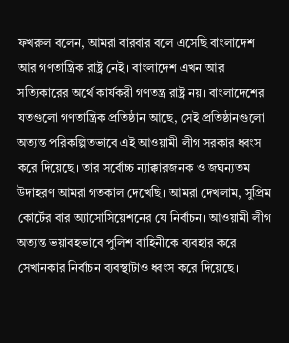ফখরুল বলেন, আমরা বারবার বলে এসেছি বাংলাদেশ আর গণতান্ত্রিক রাষ্ট্র নেই। বাংলাদেশ এখন আর সত্যিকারের অর্থে কার্যকরী গণতন্ত্র রাষ্ট্র নয়। বাংলাদেশের যতগুলো গণতান্ত্রিক প্রতিষ্ঠান আছে, সেই প্রতিষ্ঠানগুলো অত্যন্ত পরিকল্পিতভাবে এই আওয়ামী লীগ সরকার ধ্বংস করে দিয়েছে। তার সর্বোচ্চ ন্যাক্কারজনক ও জঘন্যতম উদাহরণ আমরা গতকাল দেখেছি। আমরা দেখলাম, সুপ্রিম কোর্টের বার অ্যাসোসিয়েশনের যে নির্বাচন। আওয়ামী লীগ অত্যন্ত ভয়াবহভাবে পুলিশ বাহিনীকে ব্যবহার করে সেখানকার নির্বাচন ব্যবস্থাটাও ধ্বংস করে দিয়েছে।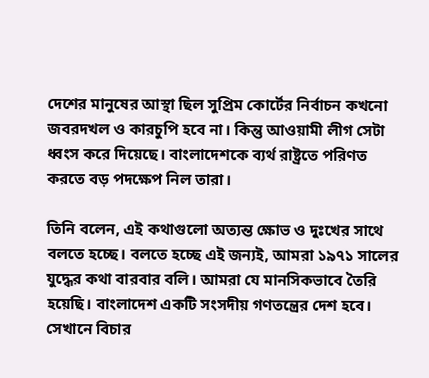দেশের মানুষের আস্থা ছিল সুপ্রিম কোর্টের নির্বাচন কখনো জবরদখল ও কারচুপি হবে না। কিন্তু আওয়ামী লীগ সেটা ধ্বংস করে দিয়েছে। বাংলাদেশকে ব্যর্থ রাষ্ট্রতে পরিণত করতে বড় পদক্ষেপ নিল তারা।

তিনি বলেন, এই কথাগুলো অত্যন্ত ক্ষোভ ও দুঃখের সাথে বলতে হচ্ছে। বলতে হচ্ছে এই জন্যই, আমরা ১৯৭১ সালের যুদ্ধের কথা বারবার বলি। আমরা যে মানসিকভাবে তৈরি হয়েছি। বাংলাদেশ একটি সংসদীয় গণতন্ত্রের দেশ হবে। সেখানে বিচার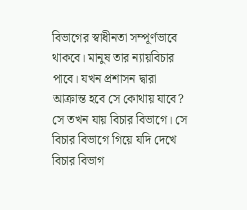বিভাগের স্বাধীনতা সম্পূর্ণভাবে থাকবে। মানুষ তার ন্যায়বিচার পাবে। যখন প্রশাসন দ্বারা আক্রান্ত হবে সে কোথায় যাবে? সে তখন যায় বিচার বিভাগে। সে বিচার বিভাগে গিয়ে যদি দেখে বিচার বিভাগ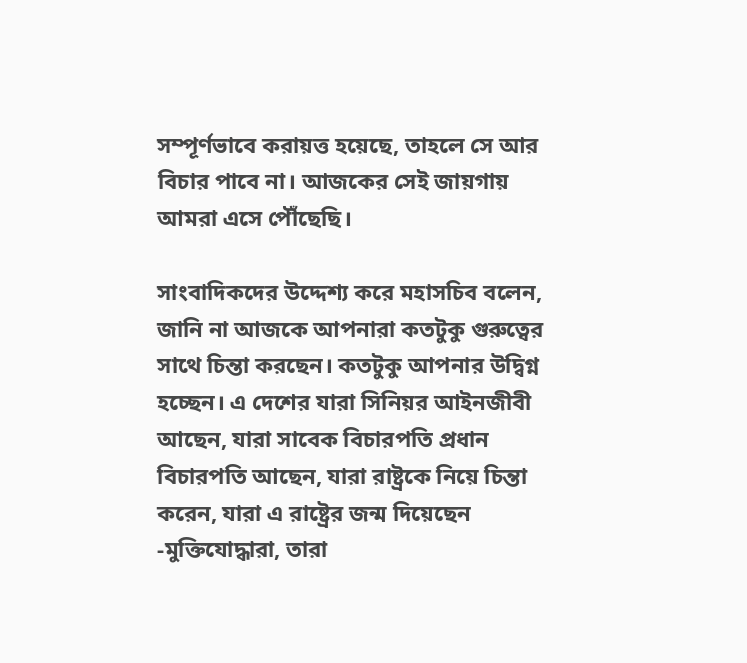সম্পূর্ণভাবে করায়ত্ত হয়েছে, তাহলে সে আর বিচার পাবে না। আজকের সেই জায়গায় আমরা এসে পৌঁছেছি।

সাংবাদিকদের উদ্দেশ্য করে মহাসচিব বলেন, জানি না আজকে আপনারা কতটুকু গুরুত্বের সাথে চিন্তা করছেন। কতটুকু আপনার উদ্বিগ্ন হচ্ছেন। এ দেশের যারা সিনিয়র আইনজীবী আছেন, যারা সাবেক বিচারপতি প্রধান বিচারপতি আছেন, যারা রাষ্ট্রকে নিয়ে চিন্তা করেন, যারা এ রাষ্ট্রের জন্ম দিয়েছেন -মুক্তিযোদ্ধারা, তারা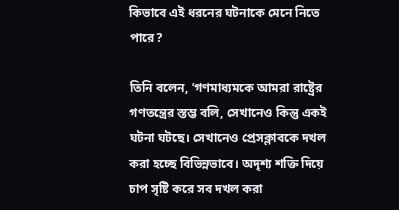কিভাবে এই ধরনের ঘটনাকে মেনে নিতে পারে?

তিনি বলেন, ’গণমাধ্যমকে আমরা রাষ্ট্রের গণতন্ত্রের স্তম্ভ বলি, সেখানেও কিন্তু একই ঘটনা ঘটছে। সেখানেও প্রেসক্লাবকে দখল করা হচ্ছে বিভিন্নভাবে। অদৃশ্য শক্তি দিয়ে চাপ সৃষ্টি করে সব দখল করা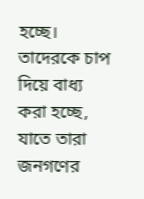হচ্ছে। তাদেরকে চাপ দিয়ে বাধ্য করা হচ্ছে, যাতে তারা জনগণের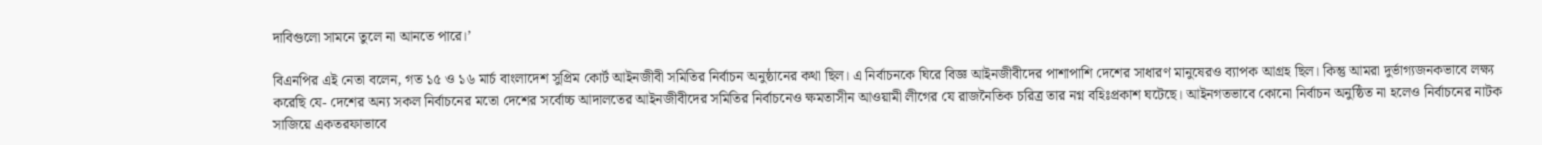দাবিগুলো সামনে তুলে না আনতে পারে।’

বিএনপির এই নেতা বলেন, গত ১৫ ও ১৬ মার্চ বাংলাদেশ সুপ্রিম কোর্ট আইনজীবী সমিতির নির্বাচন অনুষ্ঠানের কথা ছিল। এ নির্বাচনকে ঘিরে বিজ্ঞ আইনজীবীদের পাশাপাশি দেশের সাধারণ মানুষেরও ব্যাপক আগ্রহ ছিল। কিন্তু আমরা দুর্ভাগ্যজনকভাবে লক্ষ্য করেছি যে- দেশের অন্য সকল নির্বাচনের মতো দেশের সর্বোচ্চ আদালতের আইনজীবীদের সমিতির নির্বাচনেও ক্ষমতাসীন আওয়ামী লীগের যে রাজনৈতিক চরিত্র তার নগ্ন বহিঃপ্রকাশ ঘটেছে। আইনগতভাবে কোনো নির্বাচন অনুষ্ঠিত না হলেও নির্বাচনের নাটক সাজিয়ে একতরফাভাবে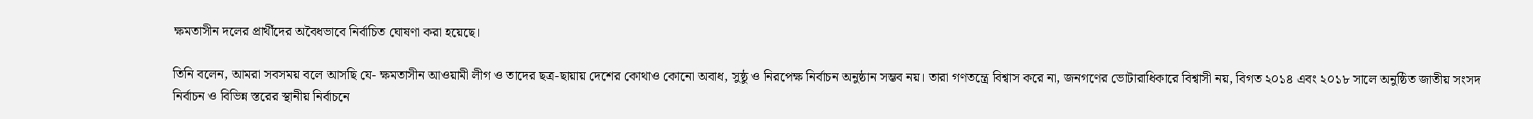ক্ষমতাসীন দলের প্রার্থীদের অবৈধভাবে নির্বাচিত ঘোষণা করা হয়েছে।

তিনি বলেন, আমরা সবসময় বলে আসছি যে- ক্ষমতাসীন আওয়ামী লীগ ও তাদের ছত্র-ছায়ায় দেশের কোথাও কোনো অবাধ, সুষ্ঠু ও নিরপেক্ষ নির্বাচন অনুষ্ঠান সম্ভব নয়। তারা গণতন্ত্রে বিশ্বাস করে না, জনগণের ভোটারাধিকারে বিশ্বাসী নয়, বিগত ২০১৪ এবং ২০১৮ সালে অনুষ্ঠিত জাতীয় সংসদ নির্বাচন ও বিভিন্ন স্তরের স্থানীয় নির্বাচনে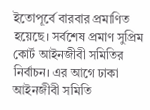ইতোপূর্বে বারবার প্রমাণিত হয়েছে। সর্বশেষ প্রমাণ সুপ্রিম কোর্ট আইনজীবী সমিতির নির্বাচন। এর আগে ঢাকা আইনজীবী সমিতি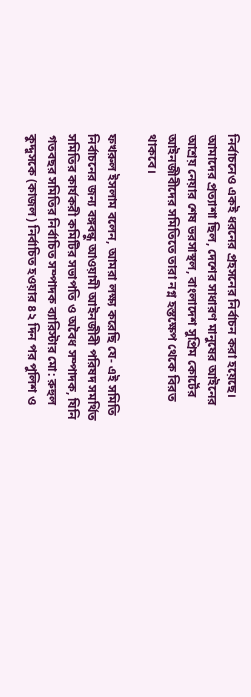নির্বাচনেও একই ধরনের প্রহসনের নির্বাচন করা হয়েছে। আমাদের প্রত্যাশা ছিল, দেশের সাধারণ মানুষের আইনের আশ্রয় নেয়ার শেষ ভরসাস্থল, বাংলাদেশ সুপ্রিম কোর্টের আইনজীবীদের সমিতিতে তারা নগ্ন হস্তক্ষেপ থেকে বিরত থাকবে।

ফখরুল ইসলাম বলেন, আমরা লক্ষ্য করেছি যে- এই সমিতি নির্বাচনের জন্য বঙ্গবন্ধু আওয়ামী আইনজীবী পরিষদ সমর্থিত সমিতির কার্যকরী কমিটির সভাপতি ও অবৈধ সম্পাদক, যিনি গতবছর সমিতির নির্বাচিত সম্পাদক ব্যারিস্টার মো: রুহুল কুদ্দুসকে (কাজল) নির্বাচিত হওয়ার ৪২ দিন পর পুলিশ ও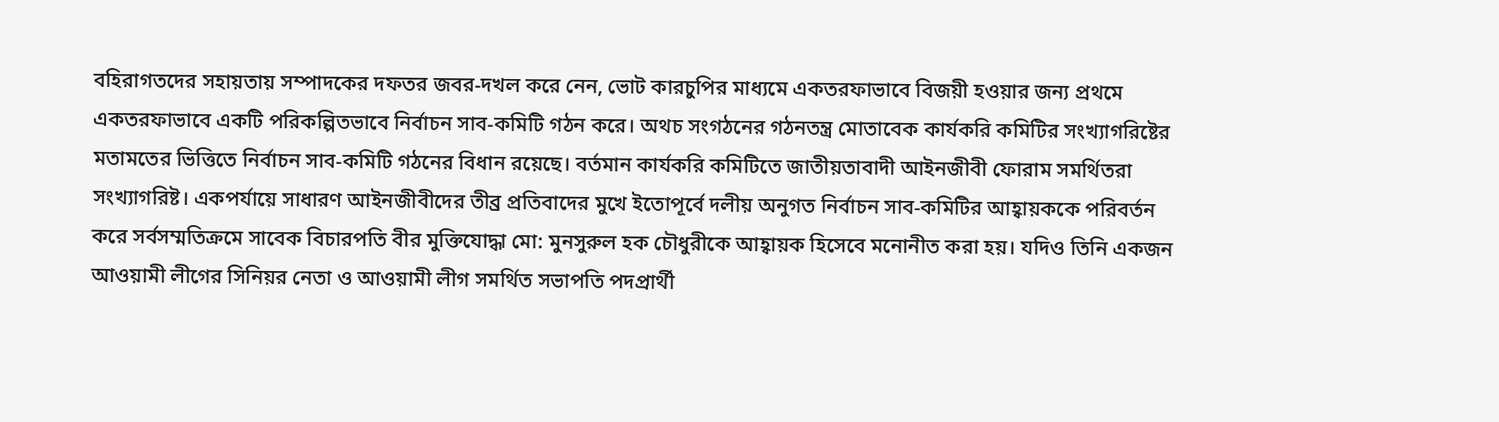বহিরাগতদের সহায়তায় সম্পাদকের দফতর জবর-দখল করে নেন, ভোট কারচুপির মাধ্যমে একতরফাভাবে বিজয়ী হওয়ার জন্য প্রথমে একতরফাভাবে একটি পরিকল্পিতভাবে নির্বাচন সাব-কমিটি গঠন করে। অথচ সংগঠনের গঠনতন্ত্র মোতাবেক কার্যকরি কমিটির সংখ্যাগরিষ্টের মতামতের ভিত্তিতে নির্বাচন সাব-কমিটি গঠনের বিধান রয়েছে। বর্তমান কার্যকরি কমিটিতে জাতীয়তাবাদী আইনজীবী ফোরাম সমর্থিতরা সংখ্যাগরিষ্ট। একপর্যায়ে সাধারণ আইনজীবীদের তীব্র প্রতিবাদের মুখে ইতোপূর্বে দলীয় অনুগত নির্বাচন সাব-কমিটির আহ্বায়ককে পরিবর্তন করে সর্বসম্মতিক্রমে সাবেক বিচারপতি বীর মুক্তিযোদ্ধা মো: মুনসুরুল হক চৌধুরীকে আহ্বায়ক হিসেবে মনোনীত করা হয়। যদিও তিনি একজন আওয়ামী লীগের সিনিয়র নেতা ও আওয়ামী লীগ সমর্থিত সভাপতি পদপ্রার্থী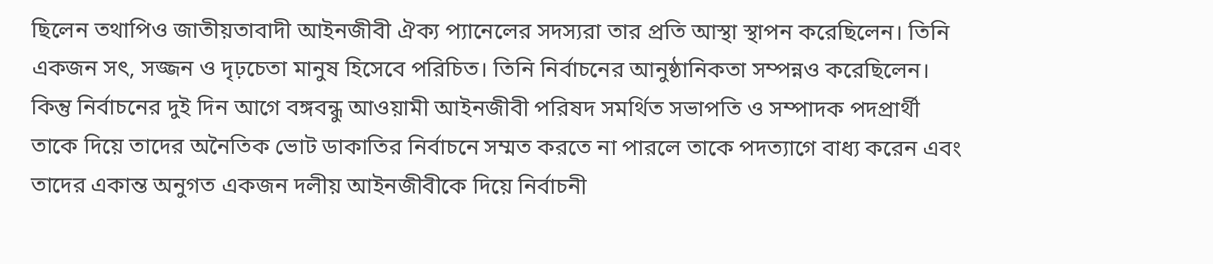ছিলেন তথাপিও জাতীয়তাবাদী আইনজীবী ঐক্য প্যানেলের সদস্যরা তার প্রতি আস্থা স্থাপন করেছিলেন। তিনি একজন সৎ, সজ্জন ও দৃঢ়চেতা মানুষ হিসেবে পরিচিত। তিনি নির্বাচনের আনুষ্ঠানিকতা সম্পন্নও করেছিলেন। কিন্তু নির্বাচনের দুই দিন আগে বঙ্গবন্ধু আওয়ামী আইনজীবী পরিষদ সমর্থিত সভাপতি ও সম্পাদক পদপ্রার্থী তাকে দিয়ে তাদের অনৈতিক ভোট ডাকাতির নির্বাচনে সম্মত করতে না পারলে তাকে পদত্যাগে বাধ্য করেন এবং তাদের একান্ত অনুগত একজন দলীয় আইনজীবীকে দিয়ে নির্বাচনী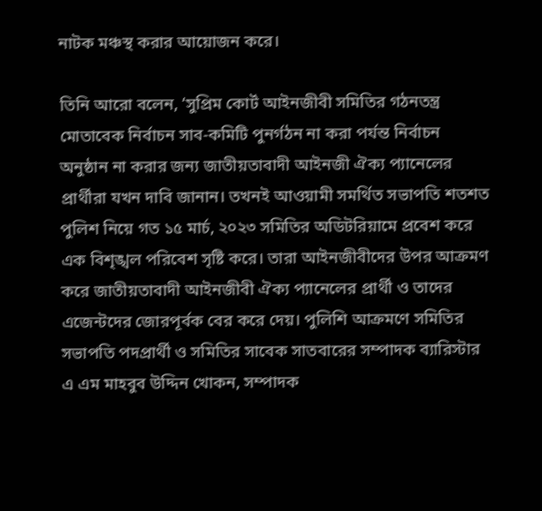নাটক মঞ্চস্থ করার আয়োজন করে।

তিনি আরো বলেন, ‘সুপ্রিম কোর্ট আইনজীবী সমিতির গঠনতন্ত্র মোতাবেক নির্বাচন সাব-কমিটি পুনর্গঠন না করা পর্যন্ত নির্বাচন অনুষ্ঠান না করার জন্য জাতীয়তাবাদী আইনজী ঐক্য প্যানেলের প্রার্থীরা যখন দাবি জানান। তখনই আওয়ামী সমর্থিত সভাপতি শতশত পুলিশ নিয়ে গত ১৫ মার্চ, ২০২৩ সমিতির অডিটরিয়ামে প্রবেশ করে এক বিশৃঙ্খল পরিবেশ সৃষ্টি করে। তারা আইনজীবীদের উপর আক্রমণ করে জাতীয়তাবাদী আইনজীবী ঐক্য প্যানেলের প্রার্থী ও তাদের এজেন্টদের জোরপূর্বক বের করে দেয়। পুলিশি আক্রমণে সমিতির সভাপতি পদপ্রার্থী ও সমিতির সাবেক সাতবারের সম্পাদক ব্যারিস্টার এ এম মাহবুব উদ্দিন খোকন, সম্পাদক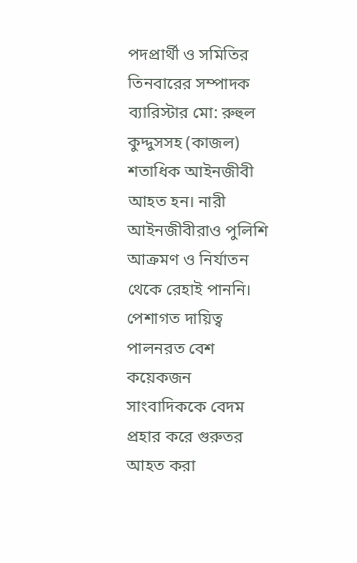পদপ্রার্থী ও সমিতির তিনবারের সম্পাদক ব্যারিস্টার মো: রুহুল কুদ্দুসসহ (কাজল) শতাধিক আইনজীবী আহত হন। নারী আইনজীবীরাও পুলিশি আক্রমণ ও নির্যাতন থেকে রেহাই পাননি। পেশাগত দায়িত্ব পালনরত বেশ কয়েকজন সাংবাদিককে বেদম প্রহার করে গুরুতর আহত করা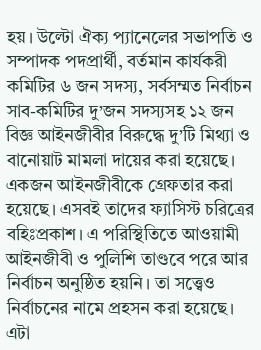হয়। উল্টো ঐক্য প্যানেলের সভাপতি ও সম্পাদক পদপ্রার্থী, বর্তমান কার্যকরী কমিটির ৬ জন সদস্য, সর্বসম্মত নির্বাচন সাব-কমিটির দু’জন সদস্যসহ ১২ জন বিজ্ঞ আইনজীবীর বিরুদ্ধে দু’টি মিথ্যা ও বানোয়াট মামলা দায়ের করা হয়েছে। একজন আইনজীবীকে গ্রেফতার করা হয়েছে। এসবই তাদের ফ্যাসিস্ট চরিত্রের বহিঃপ্রকাশ। এ পরিস্থিতিতে আওয়ামী আইনজীবী ও পুলিশি তাণ্ডবে পরে আর নির্বাচন অনুষ্ঠিত হয়নি। তা সত্ত্বেও নির্বাচনের নামে প্রহসন করা হয়েছে। এটা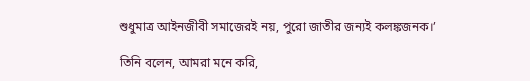শুধুমাত্র আইনজীবী সমাজেরই নয়, পুরো জাতীর জন্যই কলঙ্কজনক।’

তিনি বলেন, আমরা মনে করি,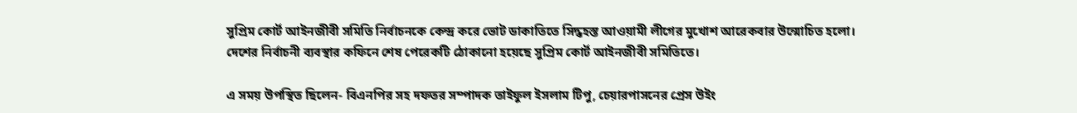সুপ্রিম কোর্ট আইনজীবী সমিতি নির্বাচনকে কেন্দ্র করে ভোট ডাকাতিতে সিদ্ধহস্ত আওয়ামী লীগের মুখোশ আরেকবার উন্মোচিত হলো। দেশের নির্বাচনী ব্যবস্থার কফিনে শেষ পেরেকটি ঠোকানো হয়েছে সুপ্রিম কোর্ট আইনজীবী সমিতিতে।

এ সময় উপস্থিত ছিলেন- বিএনপির সহ দফতর সম্পাদক তাইফুল ইসলাম টিপু, চেয়ারপাসনের প্রেস উইং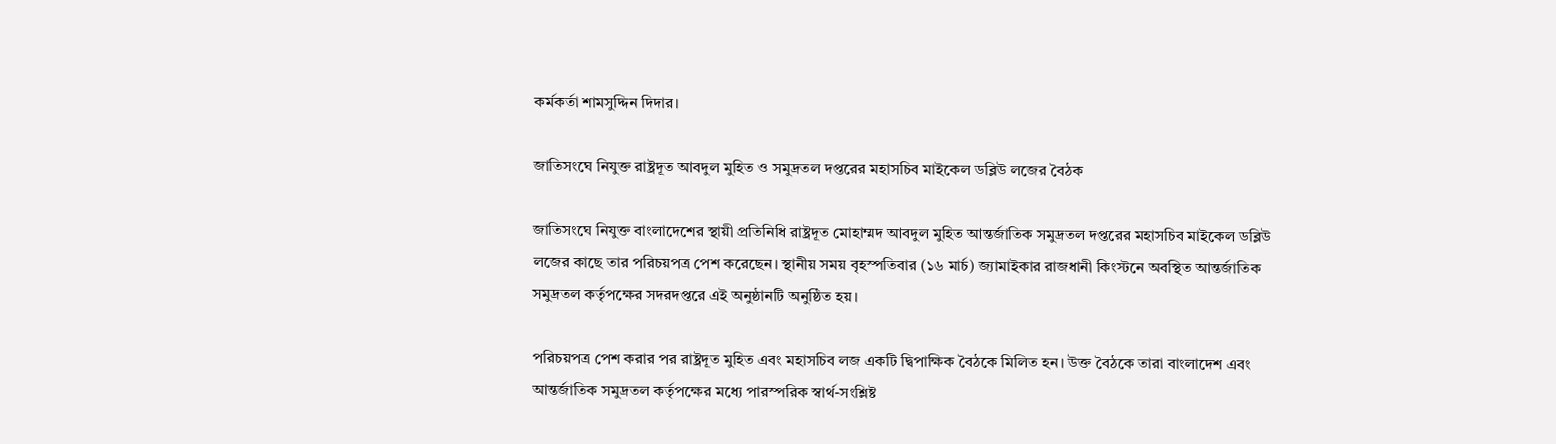কর্মকর্তা শামসুদ্দিন দিদার।

জাতিসংঘে নিযুক্ত রাষ্ট্রদূত আবদুল মুহিত ও সমুদ্রতল দপ্তরের মহাসচিব মাইকেল ডব্লিউ লজের বৈঠক

জাতিসংঘে নিযুক্ত বাংলাদেশের স্থায়ী প্রতিনিধি রাষ্ট্রদূত মোহাম্মদ আবদুল মুহিত আন্তর্জাতিক সমুদ্রতল দপ্তরের মহাসচিব মাইকেল ডব্লিউ লজের কাছে তার পরিচয়পত্র পেশ করেছেন। স্থানীয় সময় বৃহস্পতিবার (১৬ মার্চ) জ্যামাইকার রাজধানী কিংস্টনে অবস্থিত আন্তর্জাতিক সমুদ্রতল কর্তৃপক্ষের সদরদপ্তরে এই অনুষ্ঠানটি অনুষ্ঠিত হয়।

পরিচয়পত্র পেশ করার পর রাষ্ট্রদূত মুহিত এবং মহাসচিব লজ একটি দ্বিপাক্ষিক বৈঠকে মিলিত হন। উক্ত বৈঠকে তারা বাংলাদেশ এবং আন্তর্জাতিক সমুদ্রতল কর্তৃপক্ষের মধ্যে পারস্পরিক স্বার্থ-সংশ্লিষ্ট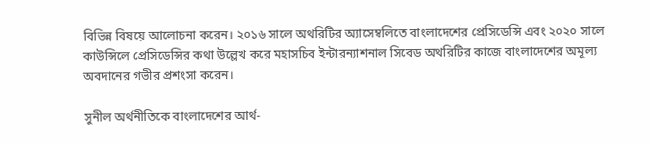বিভিন্ন বিষয়ে আলোচনা করেন। ২০১৬ সালে অথরিটির অ্যাসেম্বলিতে বাংলাদেশের প্রেসিডেন্সি এবং ২০২০ সালে কাউন্সিলে প্রেসিডেন্সির কথা উল্লেখ করে মহাসচিব ইন্টারন্যাশনাল সিবেড অথরিটির কাজে বাংলাদেশের অমূল্য অবদানের গভীর প্রশংসা করেন।

সুনীল অর্থনীতিকে বাংলাদেশের আর্থ-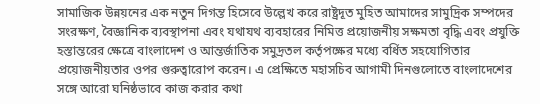সামাজিক উন্নয়নের এক নতুন দিগন্ত হিসেবে উল্লেখ করে রাষ্ট্রদূত মুহিত আমাদের সামুদ্রিক সম্পদের সংরক্ষণ, বৈজ্ঞানিক ব্যবস্থাপনা এবং যথাযথ ব্যবহারের নিমিত্ত প্রয়োজনীয় সক্ষমতা বৃদ্ধি এবং প্রযুক্তি হস্তান্তরের ক্ষেত্রে বাংলাদেশ ও আন্তর্জাতিক সমুদ্রতল কর্তৃপক্ষের মধ্যে বর্ধিত সহযোগিতার প্রয়োজনীয়তার ওপর গুরুত্বারোপ করেন। এ প্রেক্ষিতে মহাসচিব আগামী দিনগুলোতে বাংলাদেশের সঙ্গে আরো ঘনিষ্ঠভাবে কাজ করার কথা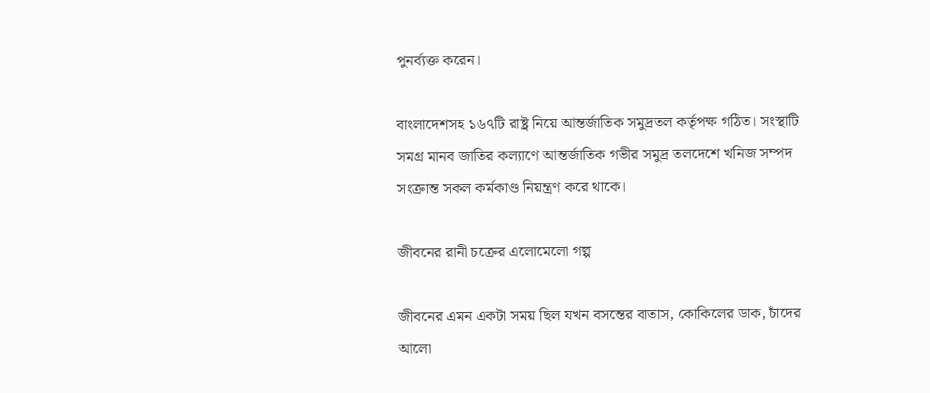পুনর্ব্যক্ত করেন।

বাংলাদেশসহ ১৬৭টি রাষ্ট্র নিয়ে আন্তর্জাতিক সমুদ্রতল কর্তৃপক্ষ গঠিত। সংস্থাটি সমগ্র মানব জাতির কল্যাণে আন্তর্জাতিক গভীর সমুদ্র তলদেশে খনিজ সম্পদ সংক্রান্ত সকল কর্মকাণ্ড নিয়ন্ত্রণ করে থাকে।

জীবনের রানী চক্রের এলোমেলো গল্প

জীবনের এমন একটা সময় ছিল যখন বসন্তের বাতাস, কোকিলের ডাক, চাঁদের আলো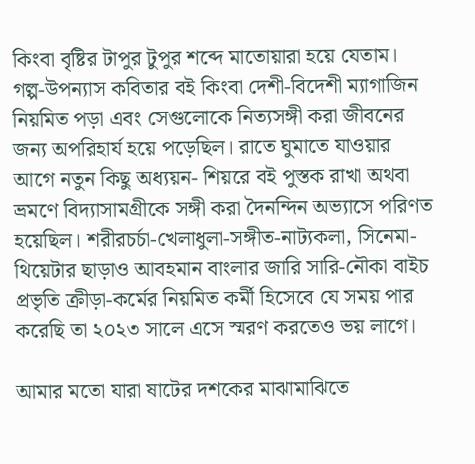কিংবা বৃষ্টির টাপুর টুপুর শব্দে মাতোয়ারা হয়ে যেতাম। গল্প-উপন্যাস কবিতার বই কিংবা দেশী-বিদেশী ম্যাগাজিন নিয়মিত পড়া এবং সেগুলোকে নিত্যসঙ্গী করা জীবনের জন্য অপরিহার্য হয়ে পড়েছিল। রাতে ঘুমাতে যাওয়ার আগে নতুন কিছু অধ্যয়ন- শিয়রে বই পুস্তক রাখা অথবা ভ্রমণে বিদ্যাসামগ্রীকে সঙ্গী করা দৈনন্দিন অভ্যাসে পরিণত হয়েছিল। শরীরচর্চা-খেলাধুলা-সঙ্গীত-নাট্যকলা, সিনেমা-থিয়েটার ছাড়াও আবহমান বাংলার জারি সারি-নৌকা বাইচ প্রভৃতি ক্রীড়া-কর্মের নিয়মিত কর্মী হিসেবে যে সময় পার করেছি তা ২০২৩ সালে এসে স্মরণ করতেও ভয় লাগে।

আমার মতো যারা ষাটের দশকের মাঝামাঝিতে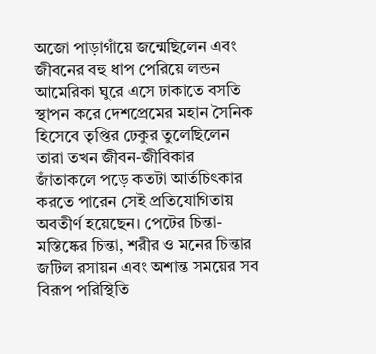অজো পাড়াগাঁয়ে জন্মেছিলেন এবং জীবনের বহু ধাপ পেরিয়ে লন্ডন আমেরিকা ঘুরে এসে ঢাকাতে বসতি স্থাপন করে দেশপ্রেমের মহান সৈনিক হিসেবে তৃপ্তির ঢেকুর তুলেছিলেন তারা তখন জীবন-জীবিকার জাঁতাকলে পড়ে কতটা আর্তচিৎকার করতে পারেন সেই প্রতিযোগিতায় অবতীর্ণ হয়েছেন। পেটের চিন্তা-মস্তিষ্কের চিন্তা, শরীর ও মনের চিন্তার জটিল রসায়ন এবং অশান্ত সময়ের সব বিরূপ পরিস্থিতি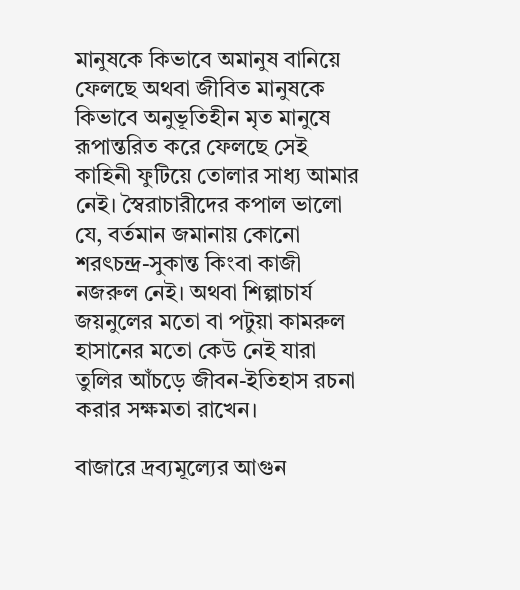মানুষকে কিভাবে অমানুষ বানিয়ে ফেলছে অথবা জীবিত মানুষকে কিভাবে অনুভূতিহীন মৃত মানুষে রূপান্তরিত করে ফেলছে সেই কাহিনী ফুটিয়ে তোলার সাধ্য আমার নেই। স্বৈরাচারীদের কপাল ভালো যে, বর্তমান জমানায় কোনো শরৎচন্দ্র-সুকান্ত কিংবা কাজী নজরুল নেই। অথবা শিল্পাচার্য জয়নুলের মতো বা পটুয়া কামরুল হাসানের মতো কেউ নেই যারা তুলির আঁচড়ে জীবন-ইতিহাস রচনা করার সক্ষমতা রাখেন।

বাজারে দ্রব্যমূল্যের আগুন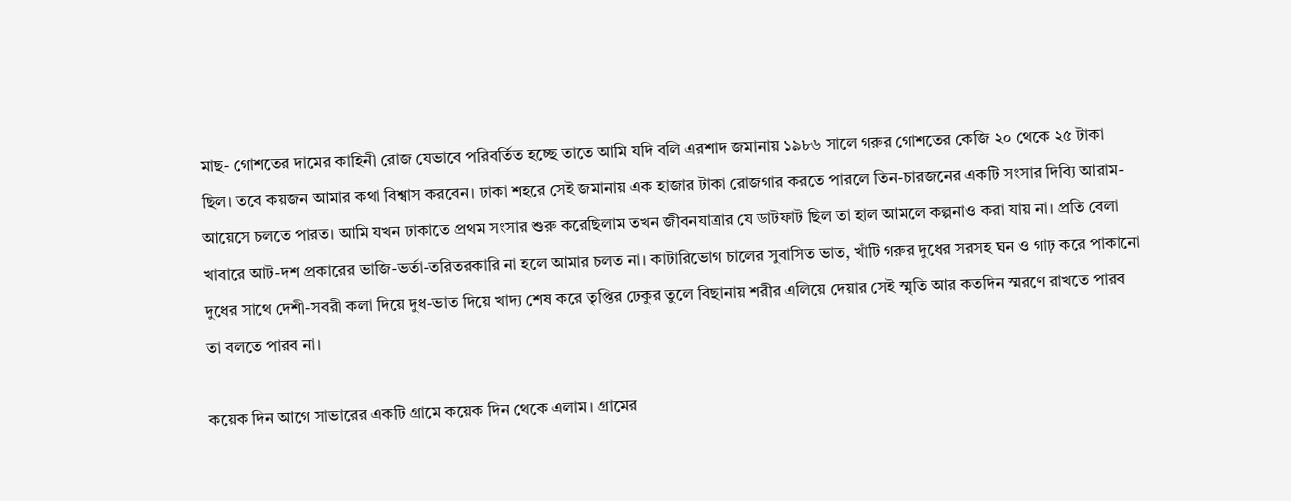মাছ- গোশতের দামের কাহিনী রোজ যেভাবে পরিবর্তিত হচ্ছে তাতে আমি যদি বলি এরশাদ জমানায় ১৯৮৬ সালে গরুর গোশতের কেজি ২০ থেকে ২৫ টাকা ছিল। তবে কয়জন আমার কথা বিশ্বাস করবেন। ঢাকা শহরে সেই জমানায় এক হাজার টাকা রোজগার করতে পারলে তিন-চারজনের একটি সংসার দিব্যি আরাম-আয়েসে চলতে পারত। আমি যখন ঢাকাতে প্রথম সংসার শুরু করেছিলাম তখন জীবনযাত্রার যে ডাটফাট ছিল তা হাল আমলে কল্পনাও করা যায় না। প্রতি বেলা খাবারে আট-দশ প্রকারের ভাজি-ভর্তা-তরিতরকারি না হলে আমার চলত না। কাটারিভোগ চালের সুবাসিত ভাত, খাঁটি গরুর দুধের সরসহ ঘন ও গাঢ় করে পাকানো দুধের সাথে দেশী-সবরী কলা দিয়ে দুধ-ভাত দিয়ে খাদ্য শেষ করে তৃপ্তির ঢেকুর তুলে বিছানায় শরীর এলিয়ে দেয়ার সেই স্মৃতি আর কতদিন স্মরণে রাখতে পারব তা বলতে পারব না।

কয়েক দিন আগে সাভারের একটি গ্রামে কয়েক দিন থেকে এলাম। গ্রামের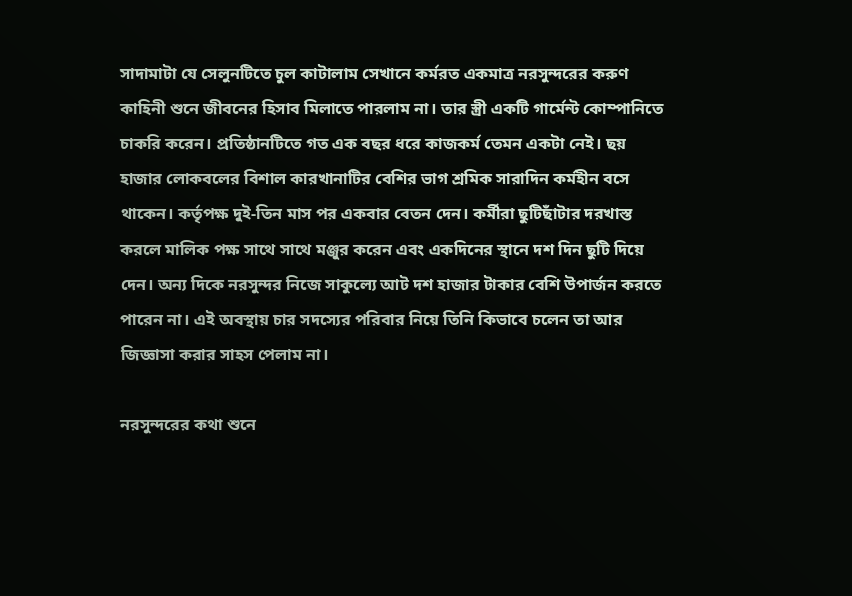সাদামাটা যে সেলুনটিতে চুল কাটালাম সেখানে কর্মরত একমাত্র নরসুন্দরের করুণ কাহিনী শুনে জীবনের হিসাব মিলাতে পারলাম না। তার স্ত্রী একটি গার্মেন্ট কোম্পানিতে চাকরি করেন। প্রতিষ্ঠানটিতে গত এক বছর ধরে কাজকর্ম তেমন একটা নেই। ছয় হাজার লোকবলের বিশাল কারখানাটির বেশির ভাগ শ্রমিক সারাদিন কর্মহীন বসে থাকেন। কর্তৃপক্ষ দুই-তিন মাস পর একবার বেতন দেন। কর্মীরা ছুটিছাঁটার দরখাস্ত করলে মালিক পক্ষ সাথে সাথে মঞ্জুর করেন এবং একদিনের স্থানে দশ দিন ছুটি দিয়ে দেন। অন্য দিকে নরসুন্দর নিজে সাকুল্যে আট দশ হাজার টাকার বেশি উপার্জন করতে পারেন না। এই অবস্থায় চার সদস্যের পরিবার নিয়ে তিনি কিভাবে চলেন তা আর জিজ্ঞাসা করার সাহস পেলাম না।

নরসুন্দরের কথা শুনে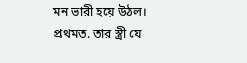মন ভারী হয়ে উঠল। প্রথমত. তার স্ত্রী যে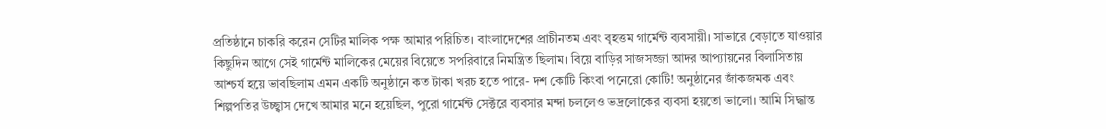প্রতিষ্ঠানে চাকরি করেন সেটির মালিক পক্ষ আমার পরিচিত। বাংলাদেশের প্রাচীনতম এবং বৃহত্তম গার্মেন্ট ব্যবসায়ী। সাভারে বেড়াতে যাওয়ার কিছুদিন আগে সেই গার্মেন্ট মালিকের মেয়ের বিয়েতে সপরিবারে নিমন্ত্রিত ছিলাম। বিয়ে বাড়ির সাজসজ্জা আদর আপ্যায়নের বিলাসিতায় আশ্চর্য হয়ে ভাবছিলাম এমন একটি অনুষ্ঠানে কত টাকা খরচ হতে পারে- দশ কোটি কিংবা পনেরো কোটি! অনুষ্ঠানের জাঁকজমক এবং শিল্পপতির উচ্ছ্বাস দেখে আমার মনে হয়েছিল, পুরো গার্মেন্ট সেক্টরে ব্যবসার মন্দা চললেও ভদ্রলোকের ব্যবসা হয়তো ভালো। আমি সিদ্ধান্ত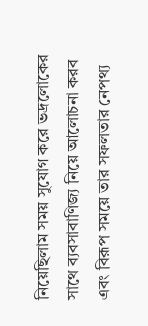নিয়েছিলাম সময় সুযোগ করে ভদ্রলোকের সাথে ব্যবসাবাণিজ্য নিয়ে আলোচনা করব এবং বিরূপ সময়ে তার সফলতার নেপথ্য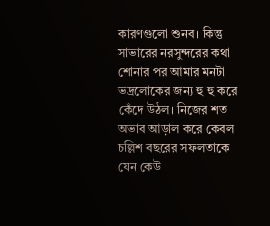কারণগুলো শুনব। কিন্তু সাভারের নরসুন্দরের কথা শোনার পর আমার মনটা ভদ্রলোকের জন্য হু হু করে কেঁদে উঠল। নিজের শত অভাব আড়াল করে কেবল চল্লিশ বছরের সফলতাকে যেন কেউ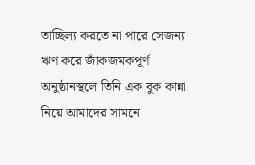তাচ্ছিল্য করতে না পারে সেজন্য ঋণ করে জাঁকজমকপূর্ণ অনুষ্ঠানস্থলে তিনি এক বুক কান্না নিয়ে আমাদের সামনে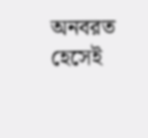অনবরত হেসেই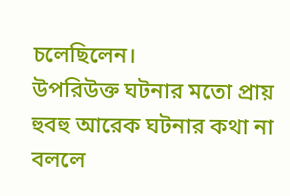চলেছিলেন।
উপরিউক্ত ঘটনার মতো প্রায় হুবহু আরেক ঘটনার কথা না বললে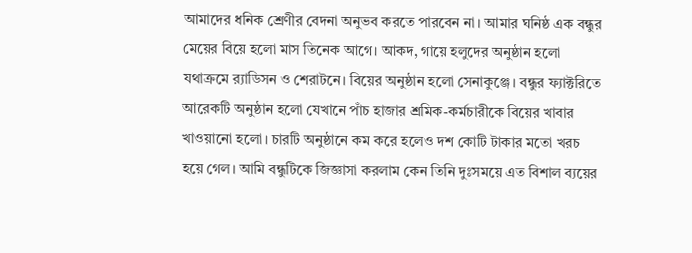আমাদের ধনিক শ্রেণীর বেদনা অনুভব করতে পারবেন না। আমার ঘনিষ্ঠ এক বন্ধুর মেয়ের বিয়ে হলো মাস তিনেক আগে। আকদ, গায়ে হলুদের অনুষ্ঠান হলো যথাক্রমে র‌্যাডিসন ও শেরাটনে। বিয়ের অনুষ্ঠান হলো সেনাকুঞ্জে। বন্ধুর ফ্যাক্টরিতে আরেকটি অনুষ্ঠান হলো যেখানে পাঁচ হাজার শ্রমিক-কর্মচারীকে বিয়ের খাবার খাওয়ানো হলো। চারটি অনুষ্ঠানে কম করে হলেও দশ কোটি টাকার মতো খরচ হয়ে গেল। আমি বন্ধুটিকে জিজ্ঞাসা করলাম কেন তিনি দুঃসময়ে এত বিশাল ব্যয়ের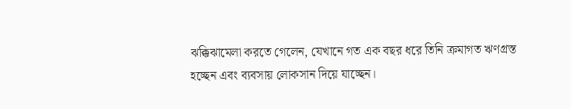ঝক্কিঝামেলা করতে গেলেন, যেখানে গত এক বছর ধরে তিনি ক্রমাগত ঋণগ্রস্ত হচ্ছেন এবং ব্যবসায় লোকসান দিয়ে যাচ্ছেন।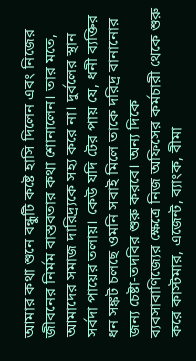আমার কথা শুনে বন্ধুটি কষ্টে হাসি দিলেন এবং নিজের জীবনের নির্মম বাস্তবতার কথা শোনালেন। তার মতে, আমাদের সমাজ দারিদ্র্যকে সহ্য করে না। দুর্বলের স্থান সর্বদা পায়ের তলায়। কেউ যদি টের পায় যে, ধনী ব্যক্তির ধন সঙ্কট চলছে ওমনি সবাই মিলে তাকে দরিদ্র বানানোর জন্য চেষ্টা-তদবির শুরু করবে। অন্য দিকে ব্যবসাবাণিজ্যের ক্ষেত্রে নিজ অফিসের কর্মচারী থেকে শুরু করে কাস্টমার, এজেন্ট, ব্যাংক, বীমা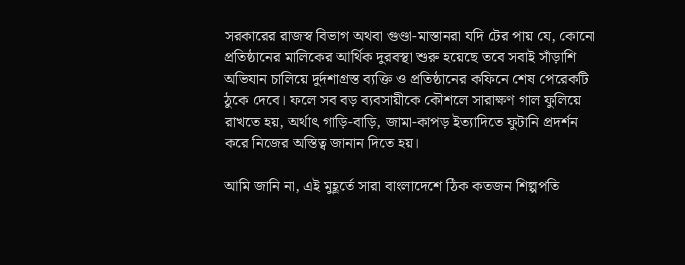সরকারের রাজস্ব বিভাগ অথবা গুণ্ডা-মাস্তানরা যদি টের পায় যে, কোনো প্রতিষ্ঠানের মালিকের আর্থিক দুরবস্থা শুরু হয়েছে তবে সবাই সাঁড়াশি অভিযান চালিয়ে দুর্দশাগ্রস্ত ব্যক্তি ও প্রতিষ্ঠানের কফিনে শেষ পেরেকটি ঠুকে দেবে। ফলে সব বড় ব্যবসায়ীকে কৌশলে সারাক্ষণ গাল ফুলিয়ে রাখতে হয়, অর্থাৎ গাড়ি-বাড়ি, জামা-কাপড় ইত্যাদিতে ফুটানি প্রদর্শন করে নিজের অস্তিত্ব জানান দিতে হয়।

আমি জানি না, এই মুহূর্তে সারা বাংলাদেশে ঠিক কতজন শিল্পপতি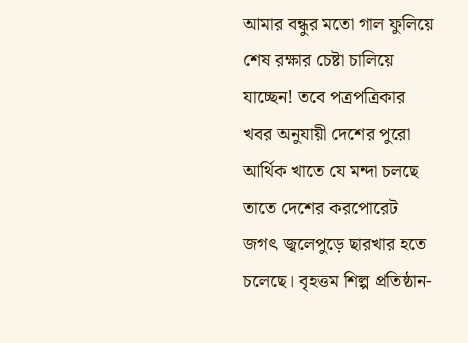আমার বন্ধুর মতো গাল ফুলিয়ে শেষ রক্ষার চেষ্টা চালিয়ে যাচ্ছেন! তবে পত্রপত্রিকার খবর অনুযায়ী দেশের পুরো আর্থিক খাতে যে মন্দা চলছে তাতে দেশের করপোরেট জগৎ জ্বলেপুড়ে ছারখার হতে চলেছে। বৃহত্তম শিল্প প্রতিষ্ঠান-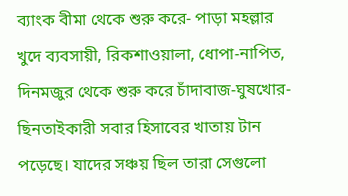ব্যাংক বীমা থেকে শুরু করে- পাড়া মহল্লার খুদে ব্যবসায়ী, রিকশাওয়ালা, ধোপা-নাপিত, দিনমজুর থেকে শুরু করে চাঁদাবাজ-ঘুষখোর-ছিনতাইকারী সবার হিসাবের খাতায় টান পড়েছে। যাদের সঞ্চয় ছিল তারা সেগুলো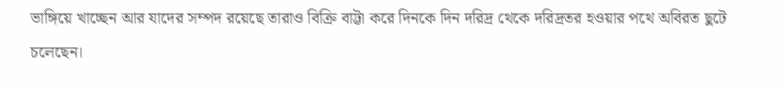ভাঙ্গিয়ে খাচ্ছেন আর যাদের সম্পদ রয়েছে তারাও বিক্রি বাট্টা করে দিনকে দিন দরিদ্র থেকে দরিদ্রতর হওয়ার পথে অবিরত ছুটে চলেছেন।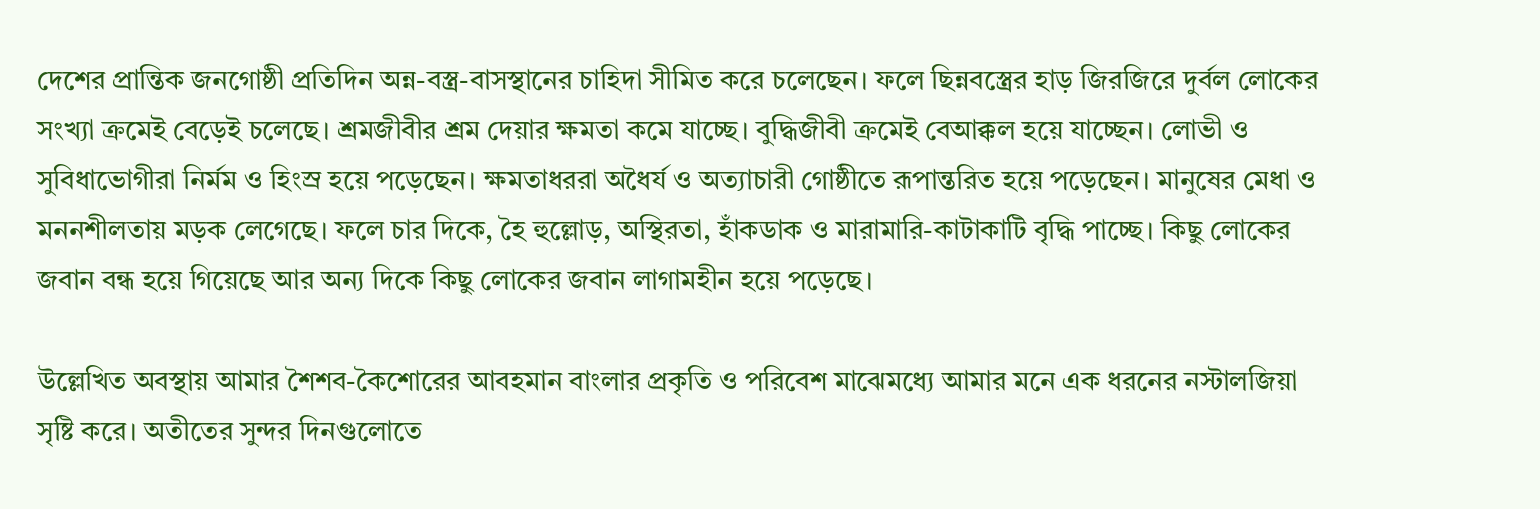দেশের প্রান্তিক জনগোষ্ঠী প্রতিদিন অন্ন-বস্ত্র-বাসস্থানের চাহিদা সীমিত করে চলেছেন। ফলে ছিন্নবস্ত্রের হাড় জিরজিরে দুর্বল লোকের সংখ্যা ক্রমেই বেড়েই চলেছে। শ্রমজীবীর শ্রম দেয়ার ক্ষমতা কমে যাচ্ছে। বুদ্ধিজীবী ক্রমেই বেআক্কল হয়ে যাচ্ছেন। লোভী ও সুবিধাভোগীরা নির্মম ও হিংস্র হয়ে পড়েছেন। ক্ষমতাধররা অধৈর্য ও অত্যাচারী গোষ্ঠীতে রূপান্তরিত হয়ে পড়েছেন। মানুষের মেধা ও মননশীলতায় মড়ক লেগেছে। ফলে চার দিকে, হৈ হুল্লোড়, অস্থিরতা, হাঁকডাক ও মারামারি-কাটাকাটি বৃদ্ধি পাচ্ছে। কিছু লোকের জবান বন্ধ হয়ে গিয়েছে আর অন্য দিকে কিছু লোকের জবান লাগামহীন হয়ে পড়েছে।

উল্লেখিত অবস্থায় আমার শৈশব-কৈশোরের আবহমান বাংলার প্রকৃতি ও পরিবেশ মাঝেমধ্যে আমার মনে এক ধরনের নস্টালজিয়া সৃষ্টি করে। অতীতের সুন্দর দিনগুলোতে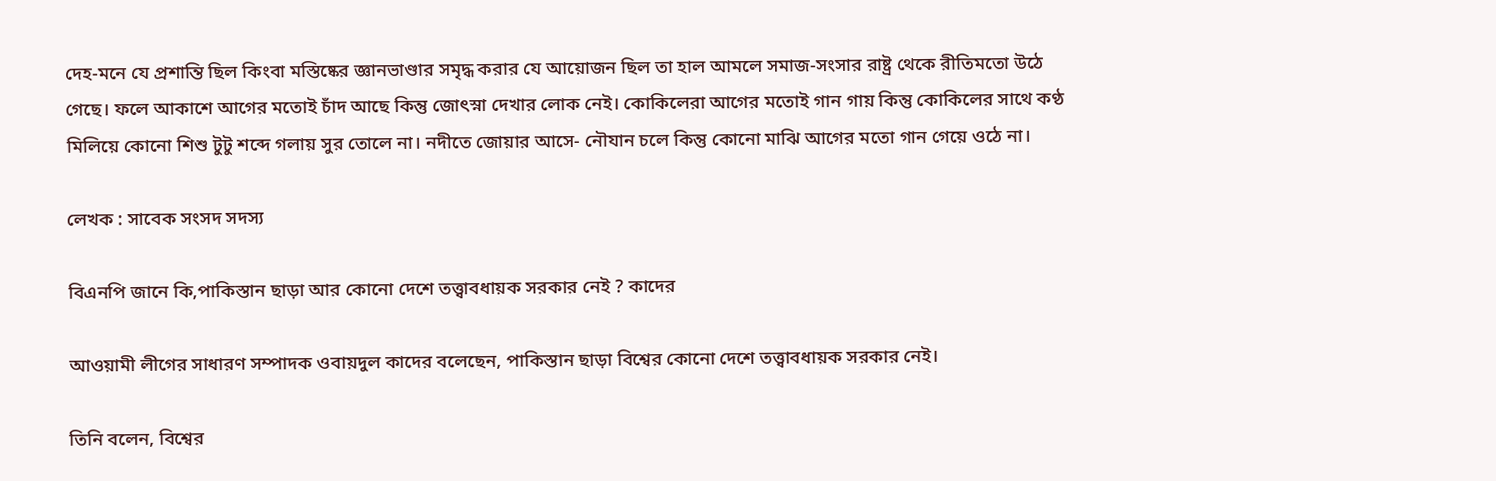দেহ-মনে যে প্রশান্তি ছিল কিংবা মস্তিষ্কের জ্ঞানভাণ্ডার সমৃদ্ধ করার যে আয়োজন ছিল তা হাল আমলে সমাজ-সংসার রাষ্ট্র থেকে রীতিমতো উঠে গেছে। ফলে আকাশে আগের মতোই চাঁদ আছে কিন্তু জোৎস্না দেখার লোক নেই। কোকিলেরা আগের মতোই গান গায় কিন্তু কোকিলের সাথে কণ্ঠ মিলিয়ে কোনো শিশু টুটু শব্দে গলায় সুর তোলে না। নদীতে জোয়ার আসে- নৌযান চলে কিন্তু কোনো মাঝি আগের মতো গান গেয়ে ওঠে না।

লেখক : সাবেক সংসদ সদস্য

বিএনপি জানে কি,পাকিস্তান ছাড়া আর কোনো দেশে তত্ত্বাবধায়ক সরকার নেই ? কাদের

আওয়ামী লীগের সাধারণ সম্পাদক ওবায়দুল কাদের বলেছেন, পাকিস্তান ছাড়া বিশ্বের কোনো দেশে তত্ত্বাবধায়ক সরকার নেই।

তিনি বলেন, বিশ্বের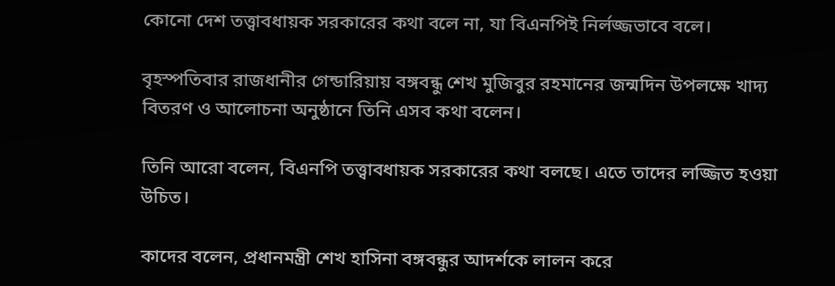কোনো দেশ তত্ত্বাবধায়ক সরকারের কথা বলে না, যা বিএনপিই নির্লজ্জভাবে বলে।

বৃহস্পতিবার রাজধানীর গেন্ডারিয়ায় বঙ্গবন্ধু শেখ মুজিবুর রহমানের জন্মদিন উপলক্ষে খাদ্য বিতরণ ও আলোচনা অনুষ্ঠানে তিনি এসব কথা বলেন।

তিনি আরো বলেন, বিএনপি তত্ত্বাবধায়ক সরকারের কথা বলছে। এতে তাদের লজ্জিত হওয়া উচিত।

কাদের বলেন, প্রধানমন্ত্রী শেখ হাসিনা বঙ্গবন্ধুর আদর্শকে লালন করে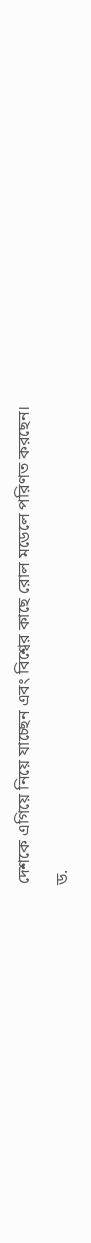দেশকে এগিয়ে নিয়ে যাচ্ছেন এবং বিশ্বের কাছে রোল মডেলে পরিণত করছেন।

ড.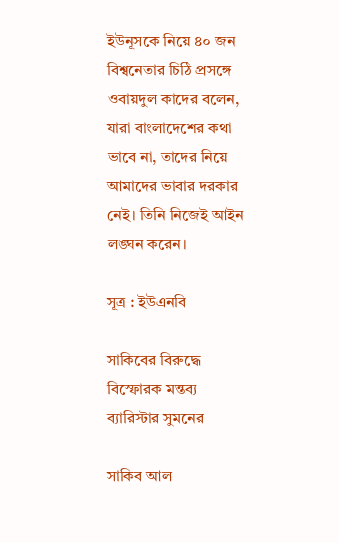ইউনূসকে নিয়ে ৪০ জন বিশ্বনেতার চিঠি প্রসঙ্গে ওবায়দুল কাদের বলেন, যারা বাংলাদেশের কথা ভাবে না, তাদের নিয়ে আমাদের ভাবার দরকার নেই। তিনি নিজেই আইন লঙ্ঘন করেন।

সূত্র : ইউএনবি

সাকিবের বিরুদ্ধে বিস্ফোরক মন্তব্য ব্যারিস্টার সুমনের

সাকিব আল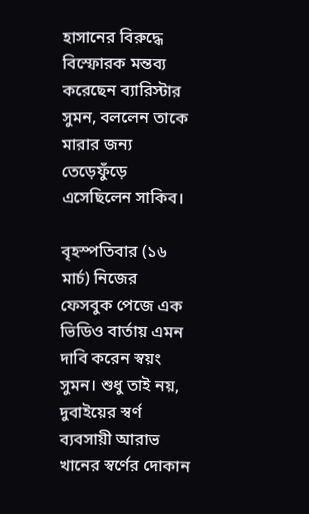হাসানের বিরুদ্ধে বিস্ফোরক মন্তব্য করেছেন ব্যারিস্টার সুমন, বললেন তাকে মারার জন্য তেড়েফুঁড়ে এসেছিলেন সাকিব।

বৃহস্পতিবার (১৬ মার্চ) নিজের ফেসবুক পেজে এক ভিডিও বার্তায় এমন দাবি করেন স্বয়ং সুমন। শুধু তাই নয়, দুবাইয়ের স্বর্ণ ব্যবসায়ী আরাভ খানের স্বর্ণের দোকান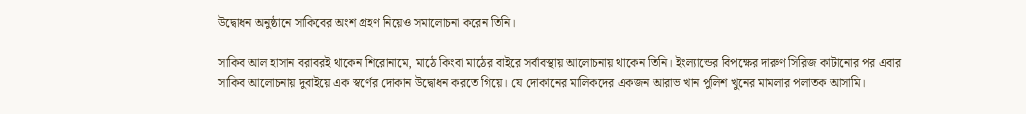উদ্বোধন অনুষ্ঠানে সাকিবের অংশ গ্রহণ নিয়েও সমালোচনা করেন তিনি।

সাকিব আল হাসান বরাবরই থাকেন শিরোনামে, মাঠে কিংবা মাঠের বাইরে সর্বাবস্থায় আলোচনায় থাকেন তিনি। ইংল্যান্ডের বিপক্ষের দারুণ সিরিজ কাটানোর পর এবার সাকিব আলোচনায় দুবাইয়ে এক স্বর্ণের দোকান উদ্বোধন করতে গিয়ে। যে দোকানের মালিকদের একজন আরাভ খান পুলিশ খুনের মামলার পলাতক আসামি।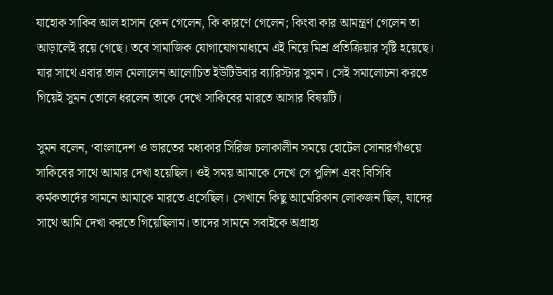যাহোক সাকিব আল হাসান কেন গেলেন, কি কারণে গেলেন; কিংবা কার আমন্ত্রণ গেলেন তা আড়ালেই রয়ে গেছে। তবে সামাজিক যোগাযোগমাধ্যমে এই নিয়ে মিশ্র প্রতিক্রিয়ার সৃষ্টি হয়েছে। যার সাথে এবার তাল মেলালেন আলোচিত ইউটিউবার ব্যারিস্টার সুমন। সেই সমালোচনা করতে গিয়েই সুমন তোলে ধরলেন তাকে দেখে সাকিবের মারতে আসার বিষয়টি।

সুমন বলেন, ‘বাংলাদেশ ও ভারতের মধ্যকার সিরিজ চলাকালীন সময়ে হোটেল সোনারগাঁওয়ে সাকিবের সাথে আমার দেখা হয়েছিল। ওই সময় আমাকে দেখে সে পুলিশ এবং বিসিবি কর্মকতার্দের সামনে আমাকে মারতে এসেছিল। সেখানে কিছু আমেরিকান লোকজন ছিল, যাদের সাথে আমি দেখা করতে গিয়েছিলাম। তাদের সামনে সবাইকে অগ্রাহ্য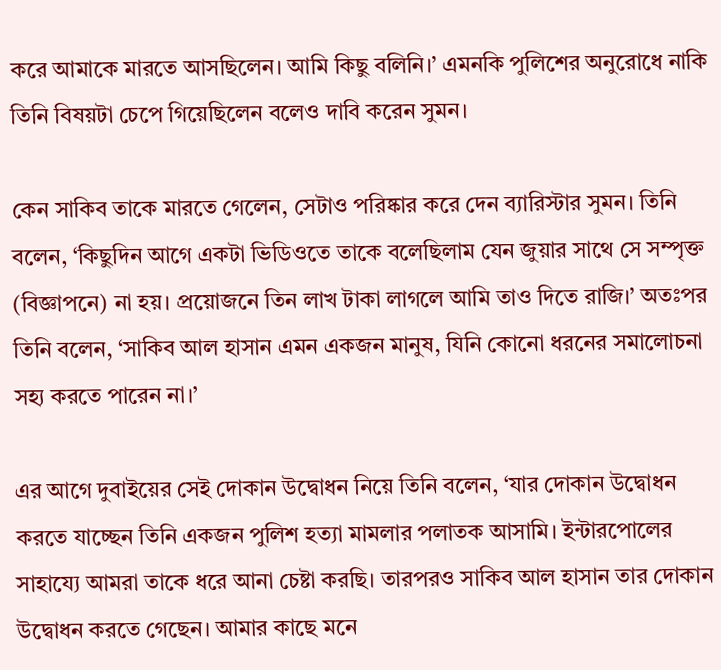করে আমাকে মারতে আসছিলেন। আমি কিছু বলিনি।’ এমনকি পুলিশের অনুরোধে নাকি তিনি বিষয়টা চেপে গিয়েছিলেন বলেও দাবি করেন সুমন।

কেন সাকিব তাকে মারতে গেলেন, সেটাও পরিষ্কার করে দেন ব্যারিস্টার সুমন। তিনি বলেন, ‘কিছুদিন আগে একটা ভিডিওতে তাকে বলেছিলাম যেন জুয়ার সাথে সে সম্পৃক্ত (বিজ্ঞাপনে) না হয়। প্রয়োজনে তিন লাখ টাকা লাগলে আমি তাও দিতে রাজি।’ অতঃপর তিনি বলেন, ‘সাকিব আল হাসান এমন একজন মানুষ, যিনি কোনো ধরনের সমালোচনা সহ্য করতে পারেন না।’

এর আগে দুবাইয়ের সেই দোকান উদ্বোধন নিয়ে তিনি বলেন, ‘যার দোকান উদ্বোধন করতে যাচ্ছেন তিনি একজন পুলিশ হত্যা মামলার পলাতক আসামি। ইন্টারপোলের সাহায্যে আমরা তাকে ধরে আনা চেষ্টা করছি। তারপরও সাকিব আল হাসান তার দোকান উদ্বোধন করতে গেছেন। আমার কাছে মনে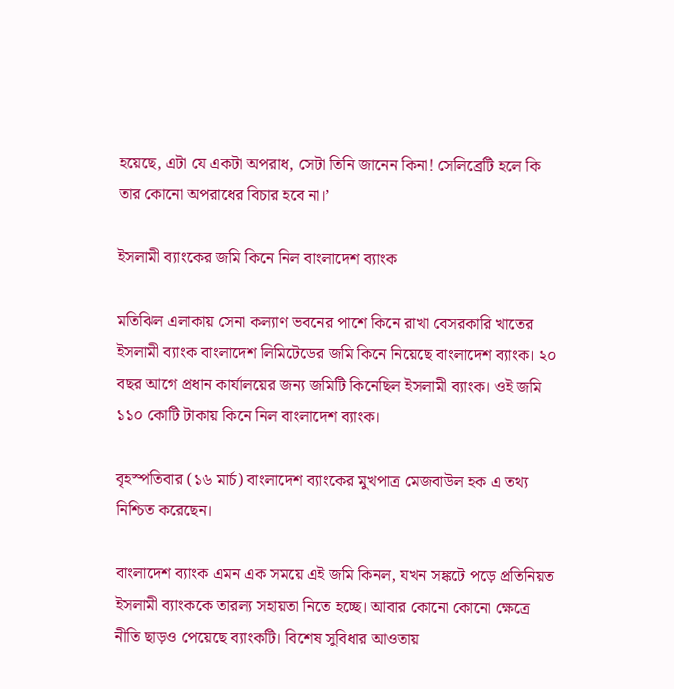হয়েছে, এটা যে একটা অপরাধ, সেটা তিনি জানেন কিনা! সেলিব্রেটি হলে কি তার কোনো অপরাধের বিচার হবে না।’

ইসলামী ব্যাংকের জমি কিনে নিল বাংলাদেশ ব্যাংক

মতিঝিল এলাকায় সেনা কল্যাণ ভবনের পাশে কিনে রাখা বেসরকারি খাতের ইসলামী ব্যাংক বাংলাদেশ লিমিটেডের জমি কিনে নিয়েছে বাংলাদেশ ব্যাংক। ২০ বছর আগে প্রধান কার্যালয়ের জন্য জমিটি কিনেছিল ইসলামী ব্যাংক। ওই জমি ১১০ কোটি টাকায় কিনে নিল বাংলাদেশ ব্যাংক।

বৃহস্পতিবার (১৬ মার্চ) বাংলাদেশ ব্যাংকের মুখপাত্র মেজবাউল হক এ তথ্য নিশ্চিত করেছেন।

বাংলাদেশ ব্যাংক এমন এক সময়ে এই জমি কিনল, যখন সঙ্কটে পড়ে প্রতিনিয়ত ইসলামী ব্যাংককে তারল্য সহায়তা নিতে হচ্ছে। আবার কোনো কোনো ক্ষেত্রে নীতি ছাড়ও পেয়েছে ব্যাংকটি। বিশেষ সুবিধার আওতায়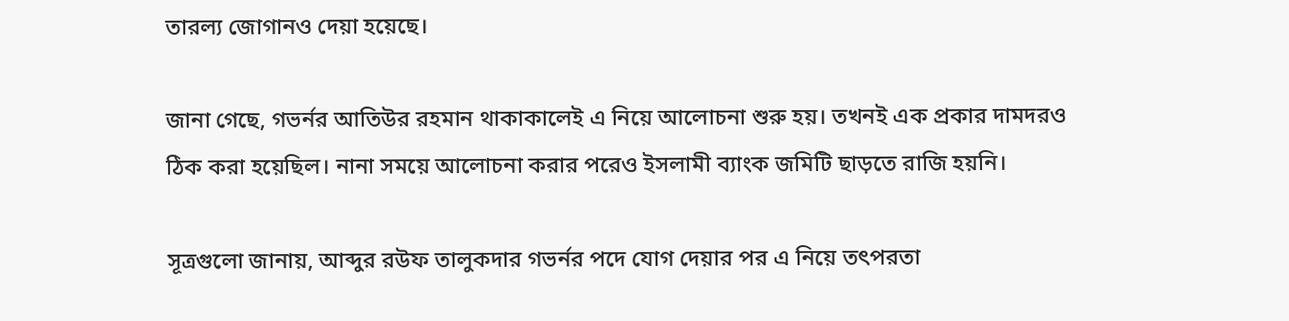তারল্য জোগানও দেয়া হয়েছে।

জানা গেছে, গভর্নর আতিউর রহমান থাকাকালেই এ নিয়ে আলোচনা শুরু হয়। তখনই এক প্রকার দামদরও ঠিক করা হয়েছিল। নানা সময়ে আলোচনা করার পরেও ইসলামী ব্যাংক জমিটি ছাড়তে রাজি হয়নি।

সূত্রগুলো জানায়, আব্দুর রউফ তালুকদার গভর্নর পদে যোগ দেয়ার পর এ নিয়ে তৎপরতা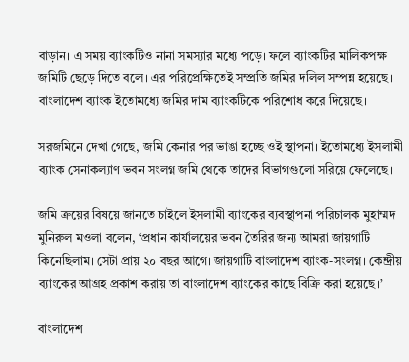বাড়ান। এ সময় ব্যাংকটিও নানা সমস্যার মধ্যে পড়ে। ফলে ব্যাংকটির মালিকপক্ষ জমিটি ছেড়ে দিতে বলে। এর পরিপ্রেক্ষিতেই সম্প্রতি জমির দলিল সম্পন্ন হয়েছে। বাংলাদেশ ব্যাংক ইতোমধ্যে জমির দাম ব্যাংকটিকে পরিশোধ করে দিয়েছে।

সরজমিনে দেখা গেছে, জমি কেনার পর ভাঙা হচ্ছে ওই স্থাপনা। ইতোমধ্যে ইসলামী ব্যাংক সেনাকল্যাণ ভবন সংলগ্ন জমি থেকে তাদের বিভাগগুলো সরিয়ে ফেলেছে।

জমি ক্রয়ের বিষয়ে জানতে চাইলে ইসলামী ব্যাংকের ব্যবস্থাপনা পরিচালক মুহাম্মদ মুনিরুল মওলা বলেন, ‘প্রধান কার্যালয়ের ভবন তৈরির জন্য আমরা জায়গাটি কিনেছিলাম। সেটা প্রায় ২০ বছর আগে। জায়গাটি বাংলাদেশ ব্যাংক-সংলগ্ন। কেন্দ্রীয় ব্যাংকের আগ্রহ প্রকাশ করায় তা বাংলাদেশ ব্যাংকের কাছে বিক্রি করা হয়েছে।’

বাংলাদেশ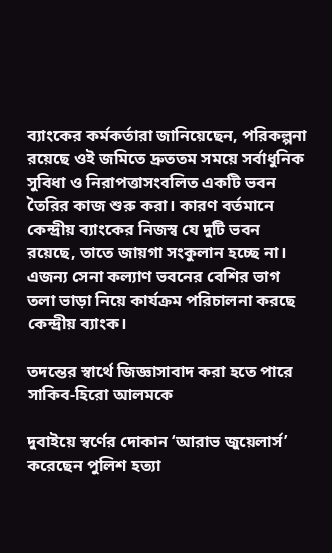ব্যাংকের কর্মকর্তারা জানিয়েছেন, পরিকল্পনা রয়েছে ওই জমিতে দ্রুততম সময়ে সর্বাধুনিক সুবিধা ও নিরাপত্তাসংবলিত একটি ভবন তৈরির কাজ শুরু করা। কারণ বর্তমানে কেন্দ্রীয় ব্যাংকের নিজস্ব যে দুটি ভবন রয়েছে, তাতে জায়গা সংকুলান হচ্ছে না। এজন্য সেনা কল্যাণ ভবনের বেশির ভাগ তলা ভাড়া নিয়ে কার্যক্রম পরিচালনা করছে কেন্দ্রীয় ব্যাংক।

তদন্তের স্বার্থে জিজ্ঞাসাবাদ করা হতে পারে সাকিব-হিরো আলমকে

দুবাইয়ে স্বর্ণের দোকান ‘আরাভ জুয়েলার্স’ করেছেন পুলিশ হত্যা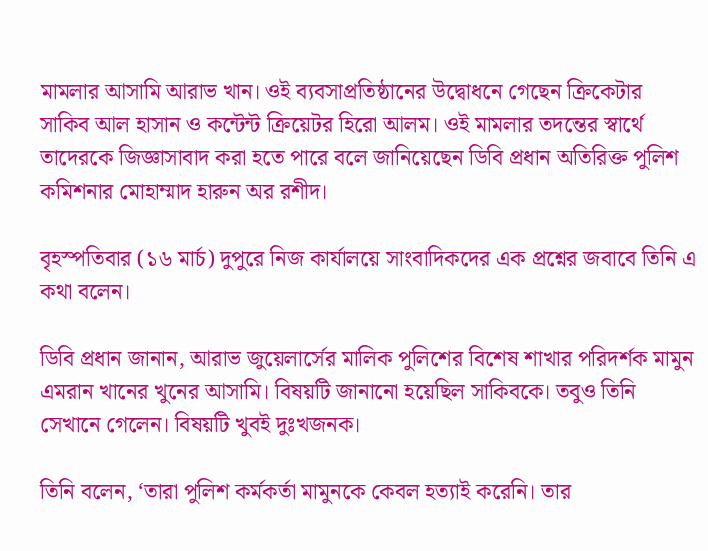মামলার আসামি আরাভ খান। ওই ব্যবসাপ্রতিষ্ঠানের উদ্বোধনে গেছেন ক্রিকেটার সাকিব আল হাসান ও কন্টেন্ট ক্রিয়েটর হিরো আলম। ওই মামলার তদন্তের স্বার্থে তাদেরকে জিজ্ঞাসাবাদ করা হতে পারে বলে জানিয়েছেন ডিবি প্রধান অতিরিক্ত পুলিশ কমিশনার মোহাম্মাদ হারুন অর রশীদ।

বৃহস্পতিবার (১৬ মার্চ) দুপুরে নিজ কার্যালয়ে সাংবাদিকদের এক প্রশ্নের জবাবে তিনি এ কথা বলেন।

ডিবি প্রধান জানান, আরাভ জুয়েলার্সের মালিক পুলিশের বিশেষ শাখার পরিদর্শক মামুন এমরান খানের খুনের আসামি। বিষয়টি জানানো হয়েছিল সাকিবকে। তবুও তিনি সেখানে গেলেন। বিষয়টি খুবই দুঃখজনক।

তিনি বলেন, ‘তারা পুলিশ কর্মকর্তা মামুনকে কেবল হত্যাই করেনি। তার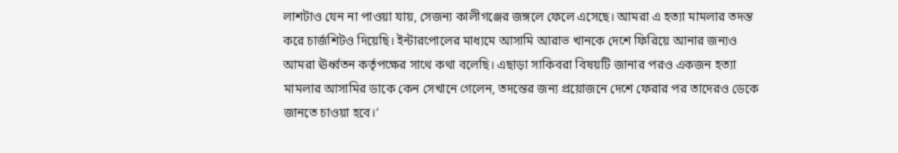লাশটাও যেন না পাওয়া যায়, সেজন্য কালীগঞ্জের জঙ্গলে ফেলে এসেছে। আমরা এ হত্যা মামলার তদন্ত করে চার্জশিটও দিয়েছি। ইন্টারপোলের মাধ্যমে আসামি আরাভ খানকে দেশে ফিরিয়ে আনার জন্যও আমরা ঊর্ধ্বতন কর্তৃপক্ষের সাথে কথা বলেছি। এছাড়া সাকিবরা বিষয়টি জানার পরও একজন হত্যা মামলার আসামির ডাকে কেন সেখানে গেলেন, তদন্তের জন্য প্রয়োজনে দেশে ফেরার পর তাদেরও ডেকে জানতে চাওয়া হবে।’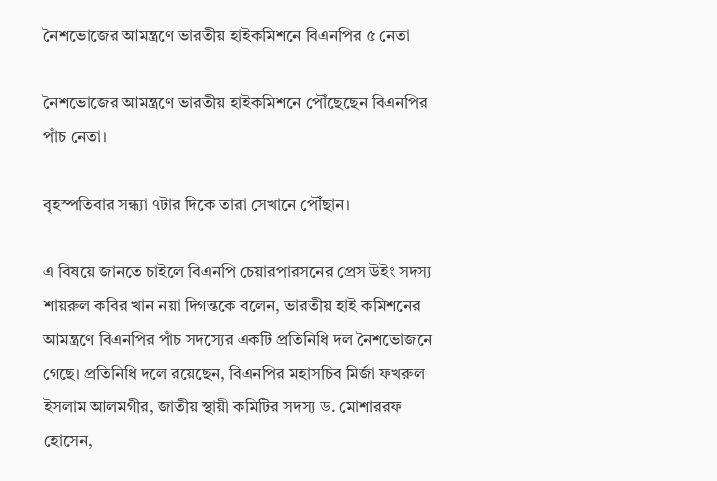নৈশভোজের আমন্ত্রণে ভারতীয় হাইকমিশনে বিএনপির ৫ নেতা

নৈশভোজের আমন্ত্রণে ভারতীয় হাইকমিশনে পৌঁছেছেন বিএনপির পাঁচ নেতা।

বৃহস্পতিবার সন্ধ্যা ৭টার দিকে তারা সেখানে পৌঁছান।

এ বিষয়ে জানতে চাইলে বিএনপি চেয়ারপারসনের প্রেস উইং সদস্য শায়রুল কবির খান নয়া দিগন্তকে বলেন, ভারতীয় হাই কমিশনের আমন্ত্রণে বিএনপির পাঁচ সদস্যের একটি প্রতিনিধি দল নৈশভোজনে গেছে। প্রতিনিধি দলে রয়েছেন, বিএনপির মহাসচিব মির্জা ফখরুল ইসলাম আলমগীর, জাতীয় স্থায়ী কমিটির সদস্য ড. মোশাররফ হোসেন,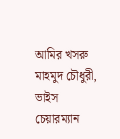আমির খসরু মাহমুদ চৌধুরী, ভাইস চেয়ারম্যান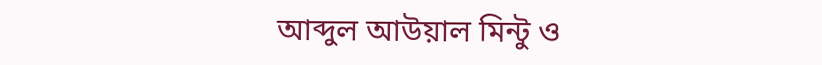আব্দুল আউয়াল মিন্টু ও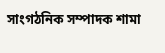সাংগঠনিক সম্পাদক শামা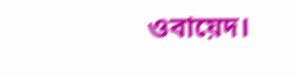ওবায়েদ।